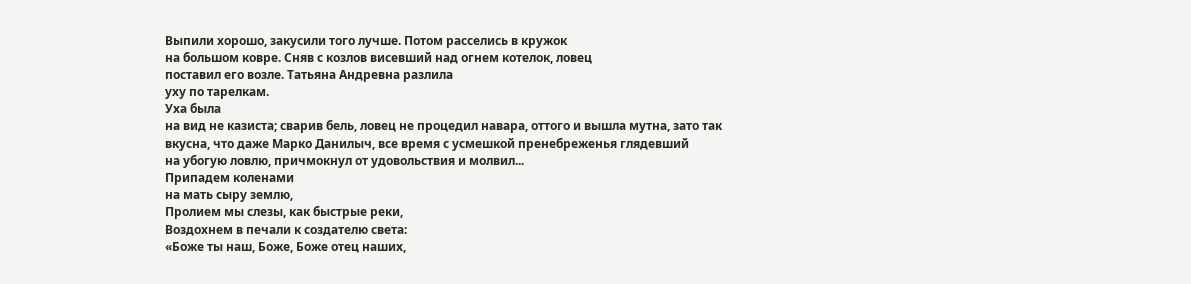Выпили хорошо, закусили того лучше. Потом расселись в кружок
на большом ковре. Сняв с козлов висевший над огнем котелок, ловец
поставил его возле. Татьяна Андревна разлила
уху по тарелкам.
Уха была
на вид не казиста; сварив бель, ловец не процедил навара, оттого и вышла мутна, зато так вкусна, что даже Марко Данилыч, все время с усмешкой пренебреженья глядевший
на убогую ловлю, причмокнул от удовольствия и молвил...
Припадем коленами
на мать сыру землю,
Пролием мы слезы, как быстрые реки,
Воздохнем в печали к создателю света:
«Боже ты наш, Боже, Боже отец наших,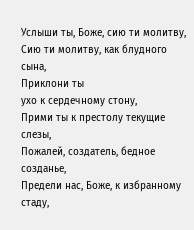Услыши ты, Боже, сию ти молитву,
Сию ти молитву, как блудного сына,
Приклони ты
ухо к сердечному стону,
Прими ты к престолу текущие слезы,
Пожалей, создатель, бедное созданье,
Предели нас, Боже, к избранному стаду,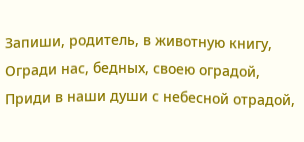Запиши, родитель, в животную книгу,
Огради нас, бедных, своею оградой,
Приди в наши души с небесной отрадой,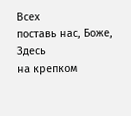Всех
поставь нас, Боже,
Здесь
на крепком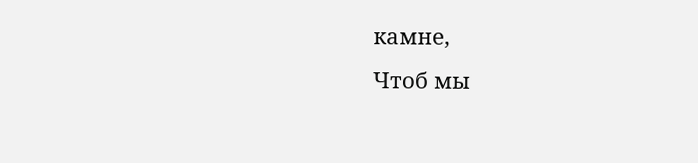камне,
Чтоб мы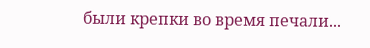были крепки во время печали...